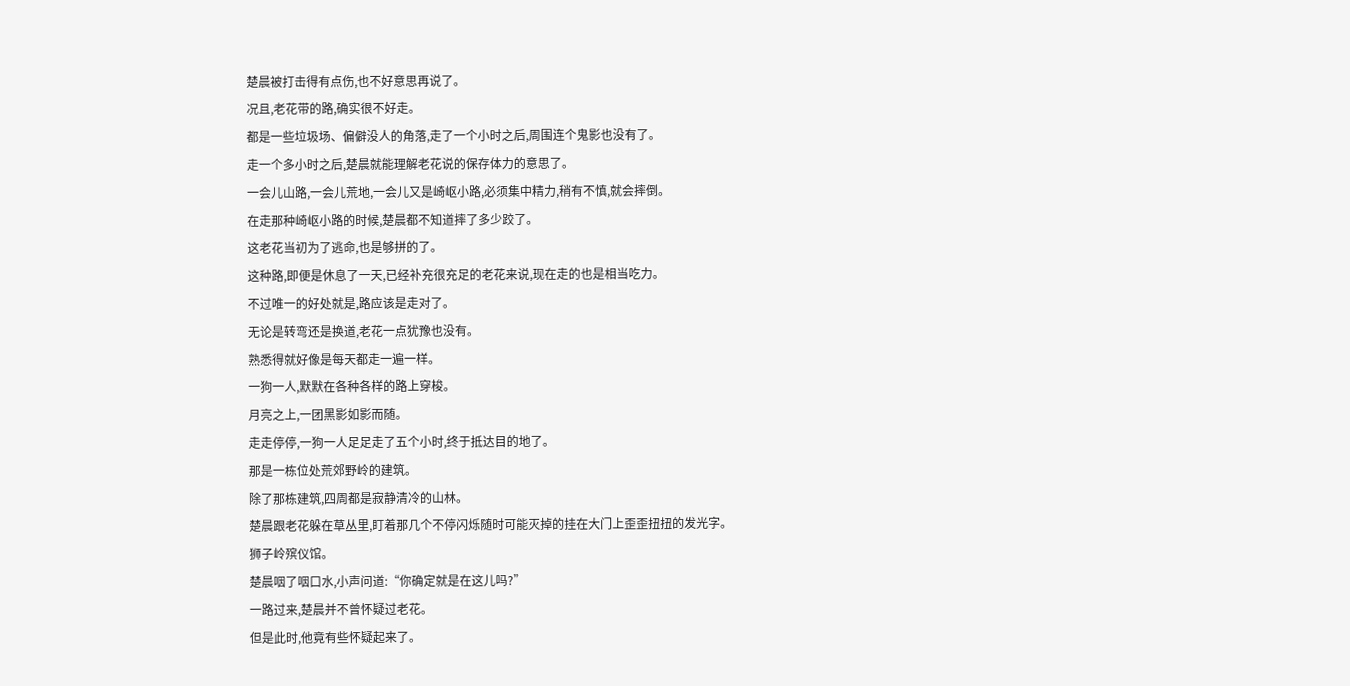楚晨被打击得有点伤,也不好意思再说了。
况且,老花带的路,确实很不好走。
都是一些垃圾场、偏僻没人的角落,走了一个小时之后,周围连个鬼影也没有了。
走一个多小时之后,楚晨就能理解老花说的保存体力的意思了。
一会儿山路,一会儿荒地,一会儿又是崎岖小路,必须集中精力,稍有不慎,就会摔倒。
在走那种崎岖小路的时候,楚晨都不知道摔了多少跤了。
这老花当初为了逃命,也是够拼的了。
这种路,即便是休息了一天,已经补充很充足的老花来说,现在走的也是相当吃力。
不过唯一的好处就是,路应该是走对了。
无论是转弯还是换道,老花一点犹豫也没有。
熟悉得就好像是每天都走一遍一样。
一狗一人,默默在各种各样的路上穿梭。
月亮之上,一团黑影如影而随。
走走停停,一狗一人足足走了五个小时,终于抵达目的地了。
那是一栋位处荒郊野岭的建筑。
除了那栋建筑,四周都是寂静清冷的山林。
楚晨跟老花躲在草丛里,盯着那几个不停闪烁随时可能灭掉的挂在大门上歪歪扭扭的发光字。
狮子岭殡仪馆。
楚晨咽了咽口水,小声问道:“你确定就是在这儿吗?”
一路过来,楚晨并不曾怀疑过老花。
但是此时,他竟有些怀疑起来了。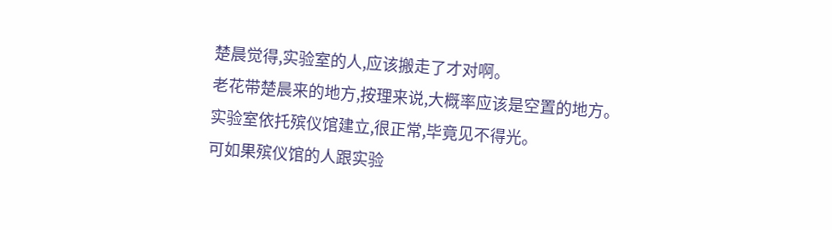楚晨觉得,实验室的人,应该搬走了才对啊。
老花带楚晨来的地方,按理来说,大概率应该是空置的地方。
实验室依托殡仪馆建立,很正常,毕竟见不得光。
可如果殡仪馆的人跟实验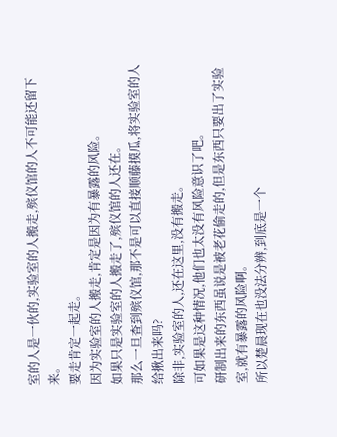室的人是一伙的,实验室的人搬走,殡仪馆的人不可能还留下来。
要走肯定一起走。
因为实验室的人搬走,肯定是因为有暴露的风险。
如果只是实验室的人搬走了,殡仪馆的人还在。
那么一旦查到殡仪馆,那不是可以直接顺藤摸瓜,将实验室的人给揪出来吗?
除非,实验室的人,还在这里,没有搬走。
可如果是这种情况,他们也太没有风险意识了吧。
研制出来的东西虽说是被老花偷走的,但是东西只要出了实验室,就有暴露的风险啊。
所以楚晨现在也没法分辨,到底是一个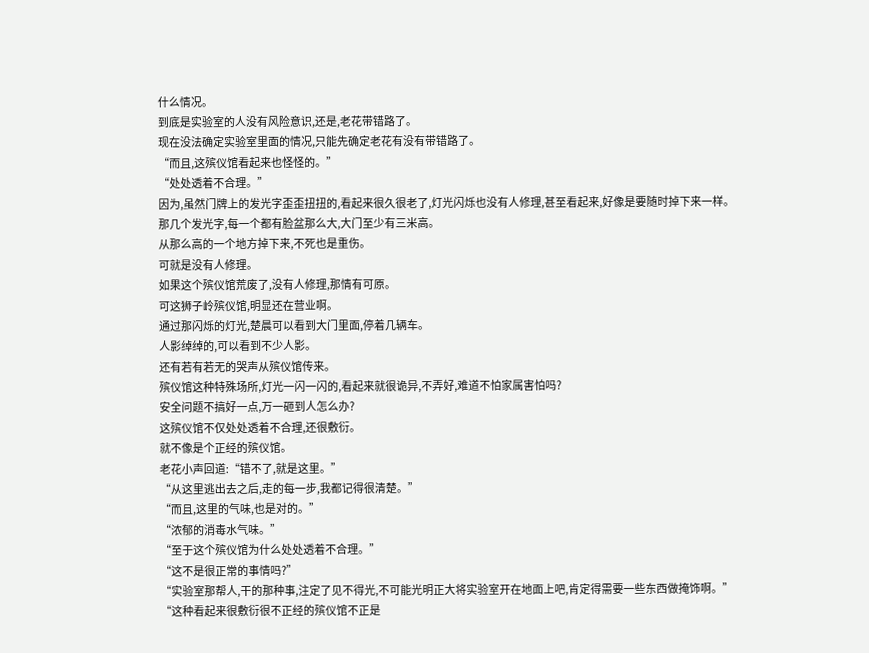什么情况。
到底是实验室的人没有风险意识,还是,老花带错路了。
现在没法确定实验室里面的情况,只能先确定老花有没有带错路了。
“而且,这殡仪馆看起来也怪怪的。”
“处处透着不合理。”
因为,虽然门牌上的发光字歪歪扭扭的,看起来很久很老了,灯光闪烁也没有人修理,甚至看起来,好像是要随时掉下来一样。
那几个发光字,每一个都有脸盆那么大,大门至少有三米高。
从那么高的一个地方掉下来,不死也是重伤。
可就是没有人修理。
如果这个殡仪馆荒废了,没有人修理,那情有可原。
可这狮子岭殡仪馆,明显还在营业啊。
通过那闪烁的灯光,楚晨可以看到大门里面,停着几辆车。
人影绰绰的,可以看到不少人影。
还有若有若无的哭声从殡仪馆传来。
殡仪馆这种特殊场所,灯光一闪一闪的,看起来就很诡异,不弄好,难道不怕家属害怕吗?
安全问题不搞好一点,万一砸到人怎么办?
这殡仪馆不仅处处透着不合理,还很敷衍。
就不像是个正经的殡仪馆。
老花小声回道:“错不了,就是这里。”
“从这里逃出去之后,走的每一步,我都记得很清楚。”
“而且,这里的气味,也是对的。”
“浓郁的消毒水气味。”
“至于这个殡仪馆为什么处处透着不合理。”
“这不是很正常的事情吗?”
“实验室那帮人,干的那种事,注定了见不得光,不可能光明正大将实验室开在地面上吧,肯定得需要一些东西做掩饰啊。”
“这种看起来很敷衍很不正经的殡仪馆不正是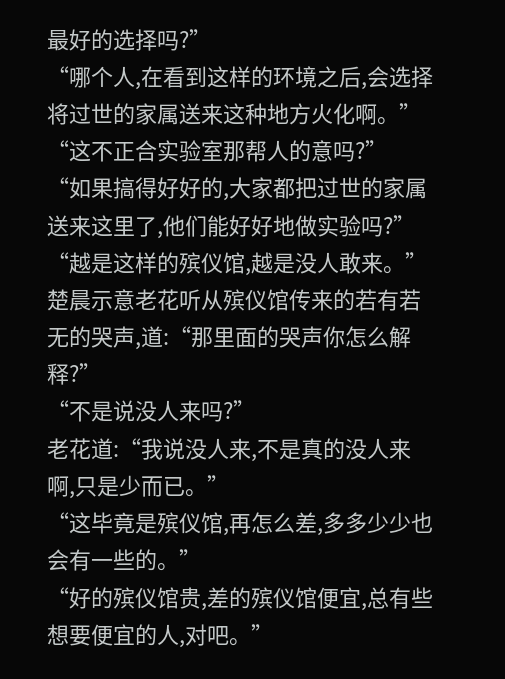最好的选择吗?”
“哪个人,在看到这样的环境之后,会选择将过世的家属送来这种地方火化啊。”
“这不正合实验室那帮人的意吗?”
“如果搞得好好的,大家都把过世的家属送来这里了,他们能好好地做实验吗?”
“越是这样的殡仪馆,越是没人敢来。”
楚晨示意老花听从殡仪馆传来的若有若无的哭声,道:“那里面的哭声你怎么解释?”
“不是说没人来吗?”
老花道:“我说没人来,不是真的没人来啊,只是少而已。”
“这毕竟是殡仪馆,再怎么差,多多少少也会有一些的。”
“好的殡仪馆贵,差的殡仪馆便宜,总有些想要便宜的人,对吧。”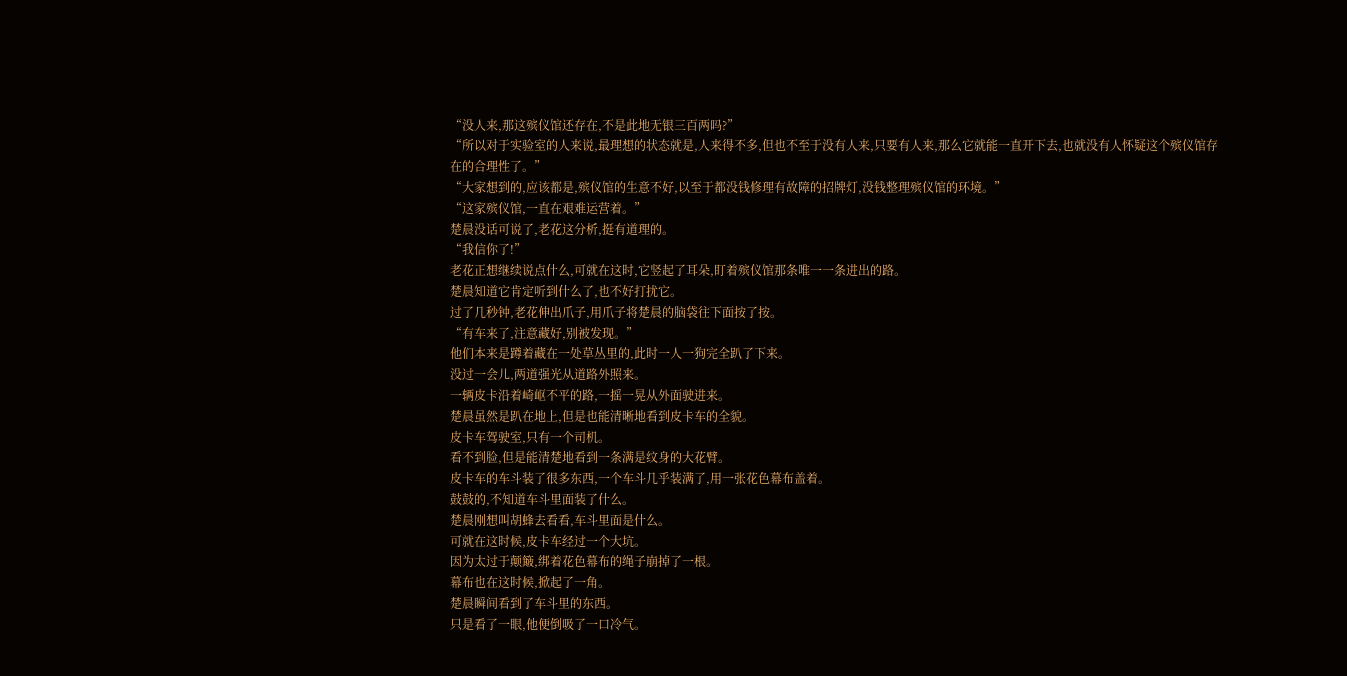“没人来,那这殡仪馆还存在,不是此地无银三百两吗?”
“所以对于实验室的人来说,最理想的状态就是,人来得不多,但也不至于没有人来,只要有人来,那么它就能一直开下去,也就没有人怀疑这个殡仪馆存在的合理性了。”
“大家想到的,应该都是,殡仪馆的生意不好,以至于都没钱修理有故障的招牌灯,没钱整理殡仪馆的环境。”
“这家殡仪馆,一直在艰难运营着。”
楚晨没话可说了,老花这分析,挺有道理的。
“我信你了!”
老花正想继续说点什么,可就在这时,它竖起了耳朵,盯着殡仪馆那条唯一一条进出的路。
楚晨知道它肯定听到什么了,也不好打扰它。
过了几秒钟,老花伸出爪子,用爪子将楚晨的脑袋往下面按了按。
“有车来了,注意藏好,别被发现。”
他们本来是蹲着藏在一处草丛里的,此时一人一狗完全趴了下来。
没过一会儿,两道强光从道路外照来。
一辆皮卡沿着崎岖不平的路,一摇一晃从外面驶进来。
楚晨虽然是趴在地上,但是也能清晰地看到皮卡车的全貌。
皮卡车驾驶室,只有一个司机。
看不到脸,但是能清楚地看到一条满是纹身的大花臂。
皮卡车的车斗装了很多东西,一个车斗几乎装满了,用一张花色幕布盖着。
鼓鼓的,不知道车斗里面装了什么。
楚晨刚想叫胡蜂去看看,车斗里面是什么。
可就在这时候,皮卡车经过一个大坑。
因为太过于颠簸,绑着花色幕布的绳子崩掉了一根。
幕布也在这时候,掀起了一角。
楚晨瞬间看到了车斗里的东西。
只是看了一眼,他便倒吸了一口冷气。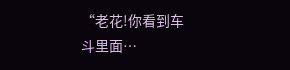“老花!你看到车斗里面…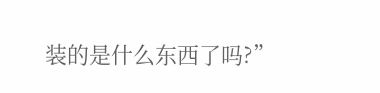装的是什么东西了吗?”